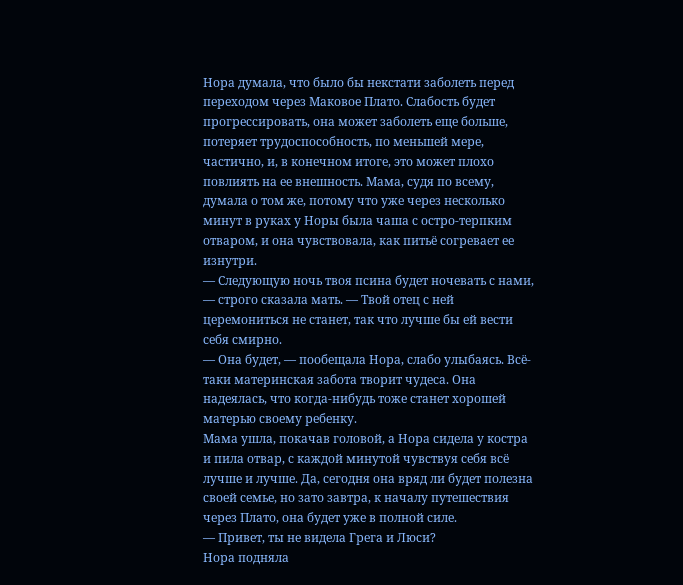Нора думала, что было бы некстати заболеть перед переходом через Маковое Плато. Слабость будет прогрессировать, она может заболеть еще больше, потеряет трудоспособность, по меньшей мере, частично, и, в конечном итоге, это может плохо повлиять на ее внешность. Мама, судя по всему, думала о том же, потому что уже через несколько минут в руках у Норы была чаша с остро-терпким отваром, и она чувствовала, как питьё согревает ее изнутри.
— Следующую ночь твоя псина будет ночевать с нами, — строго сказала мать. — Твой отец с ней церемониться не станет, так что лучше бы ей вести себя смирно.
— Она будет, — пообещала Нора, слабо улыбаясь. Всё-таки материнская забота творит чудеса. Она надеялась, что когда-нибудь тоже станет хорошей матерью своему ребенку.
Мама ушла, покачав головой, а Нора сидела у костра и пила отвар, с каждой минутой чувствуя себя всё лучше и лучше. Да, сегодня она вряд ли будет полезна своей семье, но зато завтра, к началу путешествия через Плато, она будет уже в полной силе.
— Привет, ты не видела Грега и Люси?
Нора подняла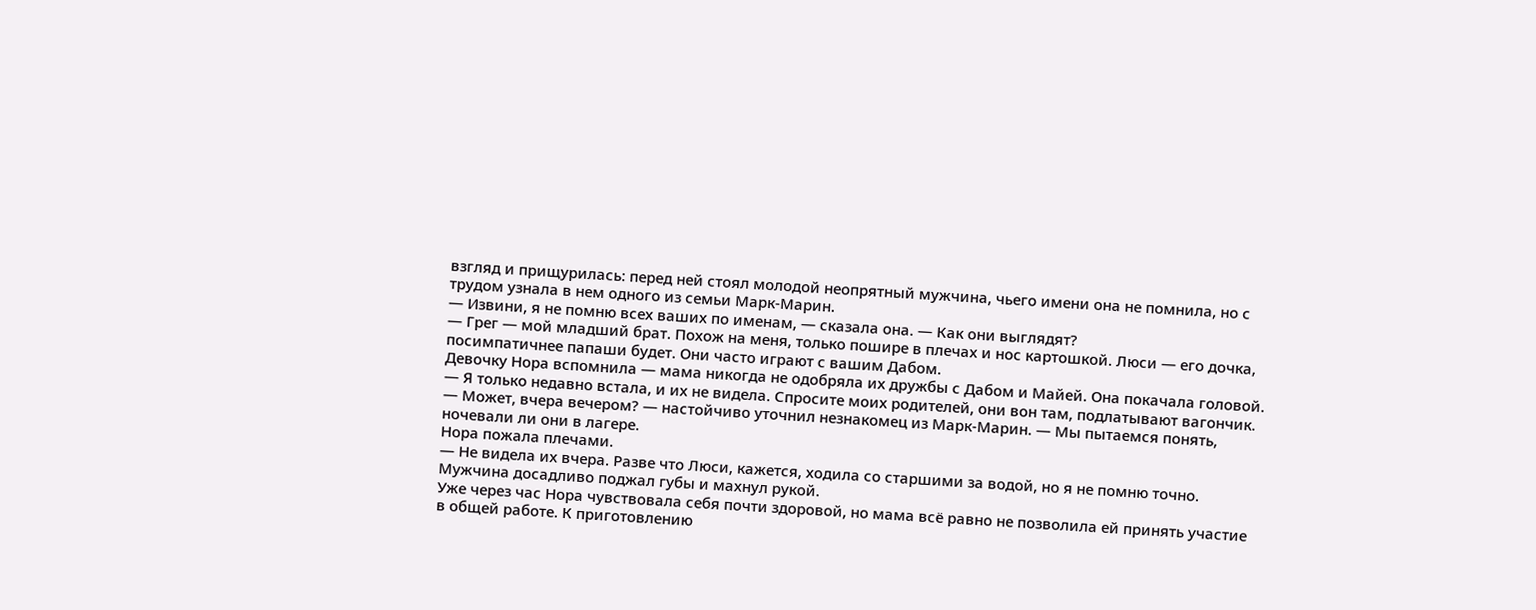взгляд и прищурилась: перед ней стоял молодой неопрятный мужчина, чьего имени она не помнила, но с трудом узнала в нем одного из семьи Марк-Марин.
— Извини, я не помню всех ваших по именам, — сказала она. — Как они выглядят?
— Грег — мой младший брат. Похож на меня, только пошире в плечах и нос картошкой. Люси — его дочка, посимпатичнее папаши будет. Они часто играют с вашим Дабом.
Девочку Нора вспомнила — мама никогда не одобряла их дружбы с Дабом и Майей. Она покачала головой.
— Я только недавно встала, и их не видела. Спросите моих родителей, они вон там, подлатывают вагончик.
— Может, вчера вечером? — настойчиво уточнил незнакомец из Марк-Марин. — Мы пытаемся понять, ночевали ли они в лагере.
Нора пожала плечами.
— Не видела их вчера. Разве что Люси, кажется, ходила со старшими за водой, но я не помню точно.
Мужчина досадливо поджал губы и махнул рукой.
Уже через час Нора чувствовала себя почти здоровой, но мама всё равно не позволила ей принять участие в общей работе. К приготовлению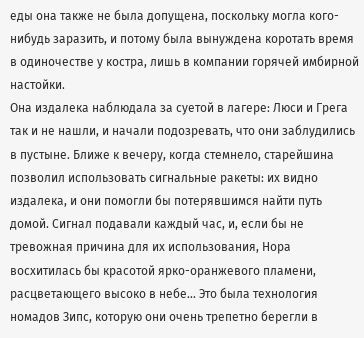еды она также не была допущена, поскольку могла кого-нибудь заразить, и потому была вынуждена коротать время в одиночестве у костра, лишь в компании горячей имбирной настойки.
Она издалека наблюдала за суетой в лагере: Люси и Грега так и не нашли, и начали подозревать, что они заблудились в пустыне. Ближе к вечеру, когда стемнело, старейшина позволил использовать сигнальные ракеты: их видно издалека, и они помогли бы потерявшимся найти путь домой. Сигнал подавали каждый час, и, если бы не тревожная причина для их использования, Нора восхитилась бы красотой ярко-оранжевого пламени, расцветающего высоко в небе… Это была технология номадов Зипс, которую они очень трепетно берегли в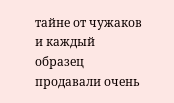тайне от чужаков и каждый образец продавали очень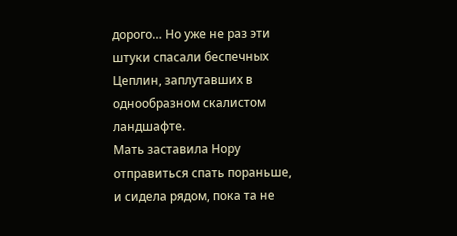дорого… Но уже не раз эти штуки спасали беспечных Цеплин, заплутавших в однообразном скалистом ландшафте.
Мать заставила Нору отправиться спать пораньше, и сидела рядом, пока та не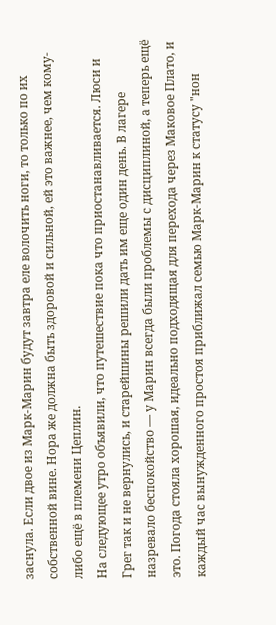заснула. Если двое из Марк-Марин будут завтра еле волочить ноги, то только по их собственной вине. Нора же должна быть здоровой и сильной, ей это важнее, чем кому-либо ещё в племени Цеплин.
На следующее утро объявили, что путешествие пока что приостанавливается. Люси и Грег так и не вернулись, и старейшины решили дать им еще один день. В лагере назревало беспокойство — у Марин всегда были проблемы с дисциплиной, а теперь ещё это. Погода стояла хорошая, идеально подходящая для перехода через Маковое Плато, и каждый час вынужденного простоя приближал семью Марк-Марин к статусу "нон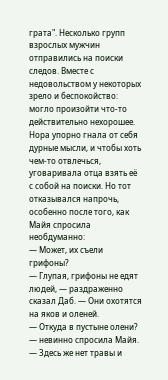грата". Несколько групп взрослых мужчин отправились на поиски следов. Вместе с недовольством у некоторых зрело и беспокойство: могло произойти что-то действительно нехорошее. Нора упорно гнала от себя дурные мысли, и чтобы хоть чем-то отвлечься, уговаривала отца взять её с собой на поиски. Но тот отказывался напрочь, особенно после того, как Майя спросила необдуманно:
— Может, их съели грифоны?
— Глупая, грифоны не едят людей, — раздраженно сказал Даб. — Они охотятся на яков и оленей.
— Откуда в пустыне олени? — невинно спросила Майя. — Здесь же нет травы и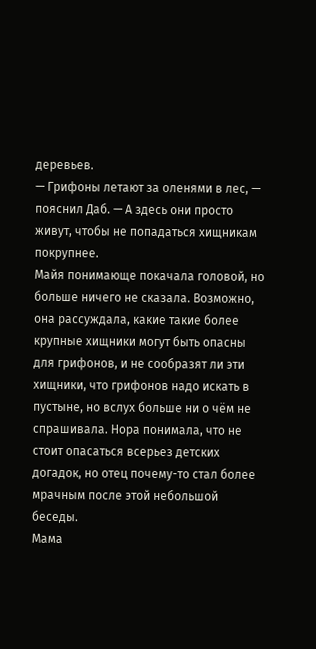деревьев.
— Грифоны летают за оленями в лес, — пояснил Даб. — А здесь они просто живут, чтобы не попадаться хищникам покрупнее.
Майя понимающе покачала головой, но больше ничего не сказала. Возможно, она рассуждала, какие такие более крупные хищники могут быть опасны для грифонов, и не сообразят ли эти хищники, что грифонов надо искать в пустыне, но вслух больше ни о чём не спрашивала. Нора понимала, что не стоит опасаться всерьез детских догадок, но отец почему-то стал более мрачным после этой небольшой беседы.
Мама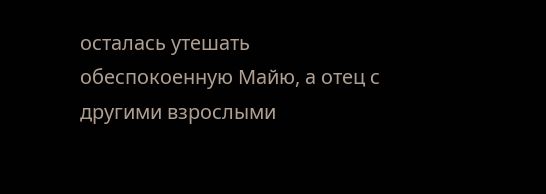осталась утешать обеспокоенную Майю, а отец с другими взрослыми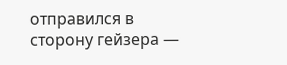отправился в сторону гейзера —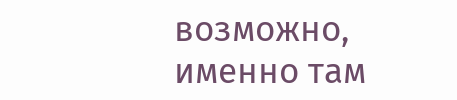возможно, именно там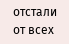отстали от всех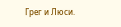Грег и Люси.